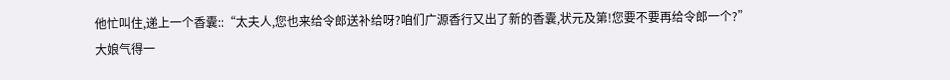他忙叫住,递上一个香囊::“太夫人,您也来给令郎送补给呀?咱们广源香行又出了新的香囊,状元及第!您要不要再给令郎一个?”
大娘气得一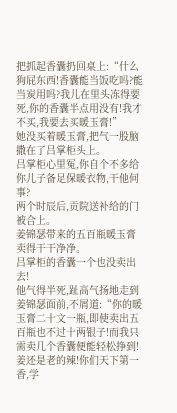把抓起香囊扔回桌上:“什么狗屁东西!香囊能当饭吃吗?能当炭用吗?我儿在里头冻得要死,你的香囊半点用没有!我才不买,我要去买暖玉膏!”
她没买着暖玉膏,把气一股脑撒在了吕掌柜头上。
吕掌柜心里冤,你自个不多给你儿子备足保暖衣物,干他何事?
两个时辰后,贡院送补给的门被合上。
姜锦瑟带来的五百瓶暖玉膏卖得干干净净。
吕掌柜的香囊一个也没卖出去!
他气得半死,趾高气扬地走到姜锦瑟面前,不屑道:“你的暖玉膏二十文一瓶,即使卖出五百瓶也不过十两银子!而我只需卖几个香囊便能轻松挣到!姜还是老的辣!你们天下第一香,学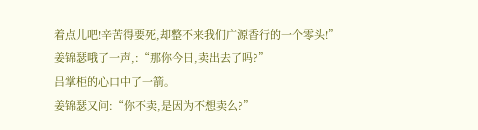着点儿吧!辛苦得要死,却整不来我们广源香行的一个零头!”
姜锦瑟哦了一声,:“那你今日,卖出去了吗?”
吕掌柜的心口中了一箭。
姜锦瑟又问:“你不卖,是因为不想卖么?”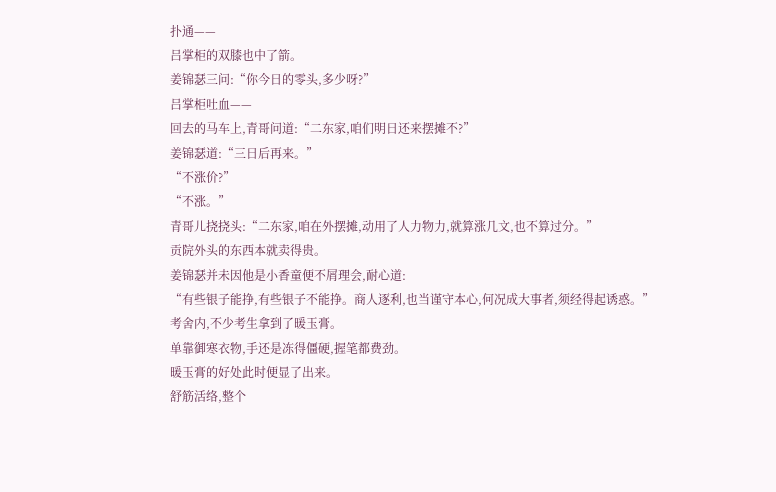扑通——
吕掌柜的双膝也中了箭。
姜锦瑟三问:“你今日的零头,多少呀?”
吕掌柜吐血——
回去的马车上,青哥问道:“二东家,咱们明日还来摆摊不?”
姜锦瑟道:“三日后再来。”
“不涨价?”
“不涨。”
青哥儿挠挠头:“二东家,咱在外摆摊,动用了人力物力,就算涨几文,也不算过分。”
贡院外头的东西本就卖得贵。
姜锦瑟并未因他是小香童便不屑理会,耐心道:
“有些银子能挣,有些银子不能挣。商人逐利,也当谨守本心,何况成大事者,须经得起诱惑。”
考舍内,不少考生拿到了暖玉膏。
单靠御寒衣物,手还是冻得僵硬,握笔都费劲。
暖玉膏的好处此时便显了出来。
舒筋活络,整个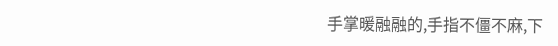手掌暖融融的,手指不僵不麻,下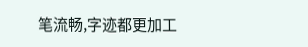笔流畅,字迹都更加工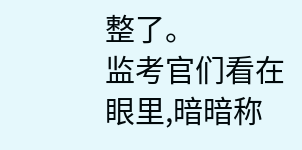整了。
监考官们看在眼里,暗暗称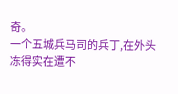奇。
一个五城兵马司的兵丁,在外头冻得实在遭不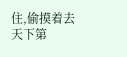住,偷摸着去天下第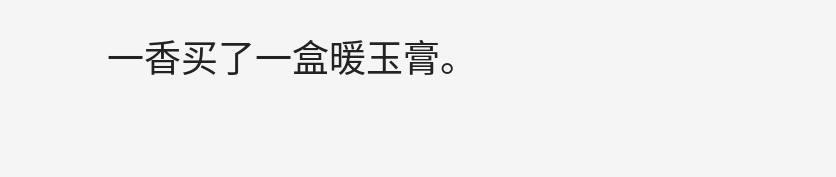一香买了一盒暖玉膏。